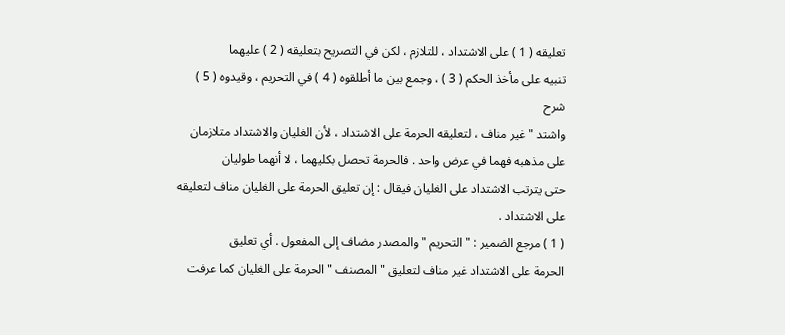تعليقه ( 1 ) على الاشتداد ، للتلازم ، لكن في التصريح بتعليقه ( 2 ) عليهما
تنبيه على مأخذ الحكم ( 3 ) ، وجمع بين ما أطلقوه ( 4 ) في التحريم ، وقيدوه ( 5 )
شرح
واشتد " غير مناف ، لتعليقه الحرمة على الاشتداد ، لأن الغليان والاشتداد متلازمان
على مذهبه فهما في عرض واحد . فالحرمة تحصل بكليهما ، لا أنهما طوليان
حتى يترتب الاشتداد على الغليان فيقال : إن تعليق الحرمة على الغليان مناف لتعليقه
على الاشتداد .
( 1 ) مرجع الضمير : " التحريم " والمصدر مضاف إلى المفعول . أي تعليق
الحرمة على الاشتداد غير مناف لتعليق " المصنف " الحرمة على الغليان كما عرفت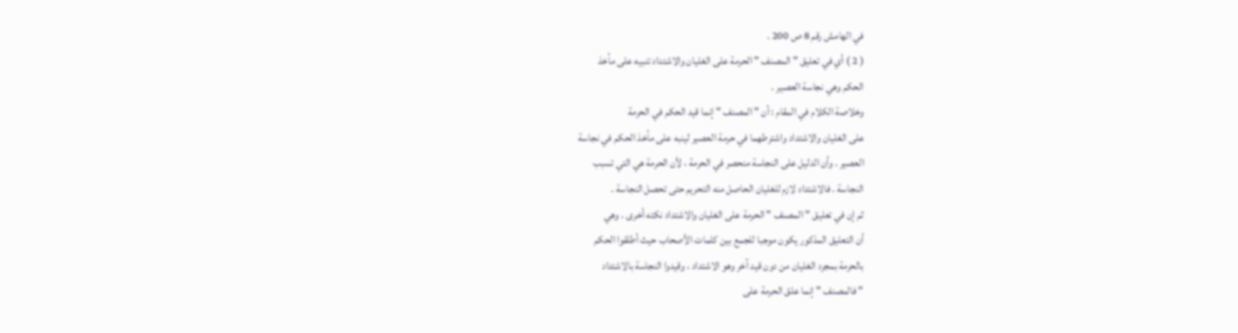في الهامش رقم 8 ص 200 .
( 2 ) أي في تعليق " المصنف " الحرمة على الغليان والاشتداد تنبيه على مأخذ
الحكم وهي نجاسة العصير .
وخلاصة الكلام في المقام : أن " المصنف " إنما قيد الحكم في الحرمة
على الغليان والاشتداد واشترطهما في حرمة العصير لينبه على مأخذ الحكم في نجاسة
العصير . وأن الدليل على النجاسة منحصر في الحرمة ، لأن الحرمة هي التي تسبب
النجاسة . فالاشتداد لازم للغليان الحاصل منه التحريم حتى تحصل النجاسة .
ثم إن في تعليق " المصنف " الحرمة على الغليان والاشتداد نكته أخرى . وهي
أن التعليق المذكور يكون موجبا للجمع بين كلمات الأصحاب حيث أطلقوا الحكم
بالحرمة بمجرد الغليان من دون قيد آخر وهو الاشتداد ، وقيدوا النجاسة بالاشتداد
" فالمصنف " إنما علق الحرمة على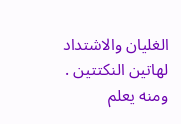الغليان والاشتداد لهاتين النكتتين . ومنه يعلم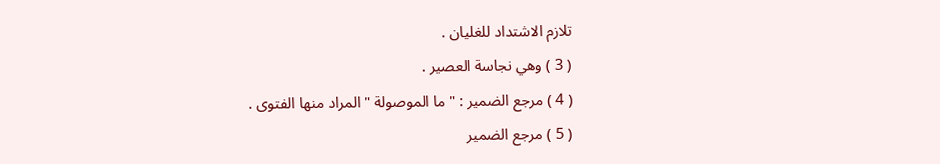تلازم الاشتداد للغليان .
( 3 ) وهي نجاسة العصير .
( 4 ) مرجع الضمير : " ما الموصولة " المراد منها الفتوى .
( 5 ) مرجع الضمير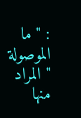: " ما الموصولة " المراد منها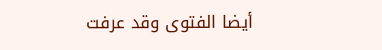أيضا الفتوى وقد عرفت